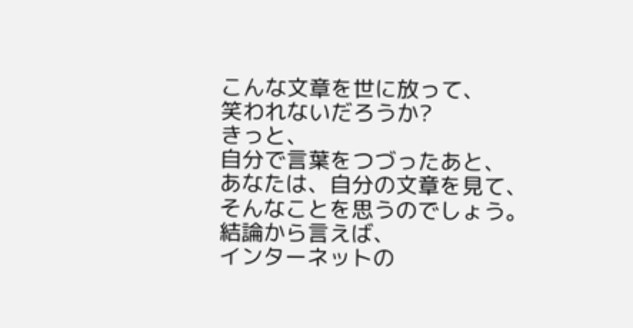こんな文章を世に放って、
笑われないだろうか?
きっと、
自分で言葉をつづったあと、
あなたは、自分の文章を見て、
そんなことを思うのでしょう。
結論から言えば、
インターネットの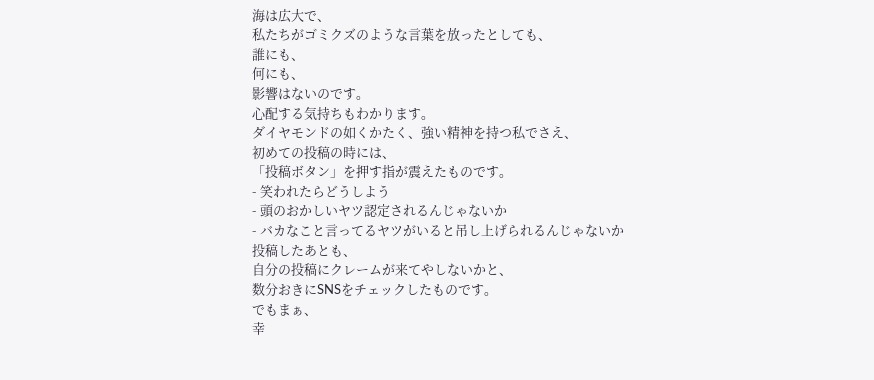海は広大で、
私たちがゴミクズのような言葉を放ったとしても、
誰にも、
何にも、
影響はないのです。
心配する気持ちもわかります。
ダイヤモンドの如くかたく、強い精神を持つ私でさえ、
初めての投稿の時には、
「投稿ボタン」を押す指が震えたものです。
- 笑われたらどうしよう
- 頭のおかしいヤツ認定されるんじゃないか
- バカなこと言ってるヤツがいると吊し上げられるんじゃないか
投稿したあとも、
自分の投稿にクレームが来てやしないかと、
数分おきにSNSをチェックしたものです。
でもまぁ、
幸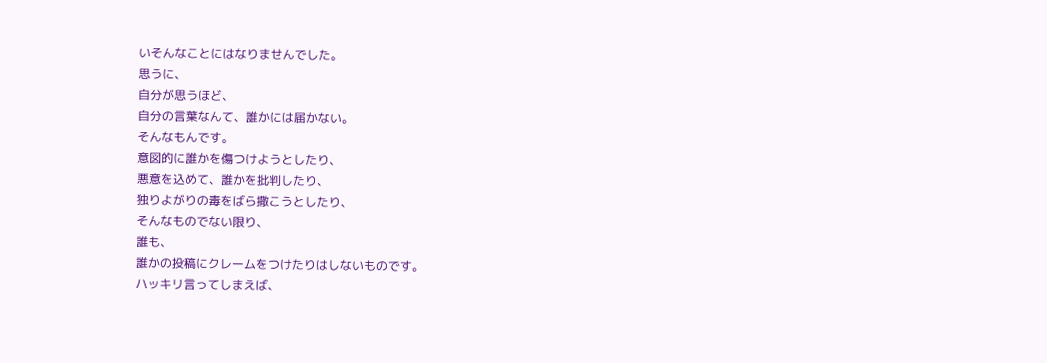いそんなことにはなりませんでした。
思うに、
自分が思うほど、
自分の言葉なんて、誰かには届かない。
そんなもんです。
意図的に誰かを傷つけようとしたり、
悪意を込めて、誰かを批判したり、
独りよがりの毒をばら撒こうとしたり、
そんなものでない限り、
誰も、
誰かの投稿にクレームをつけたりはしないものです。
ハッキリ言ってしまえば、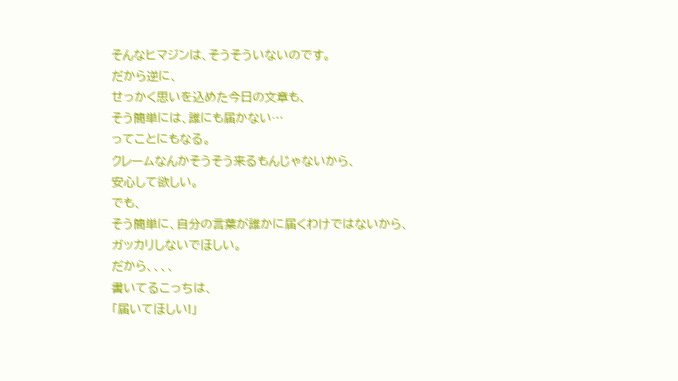そんなヒマジンは、そうそういないのです。
だから逆に、
せっかく思いを込めた今日の文章も、
そう簡単には、誰にも届かない…
ってことにもなる。
クレームなんかそうそう来るもんじゃないから、
安心して欲しい。
でも、
そう簡単に、自分の言葉が誰かに届くわけではないから、
ガッカリしないでほしい。
だから、、、、
書いてるこっちは、
「届いてほしい!」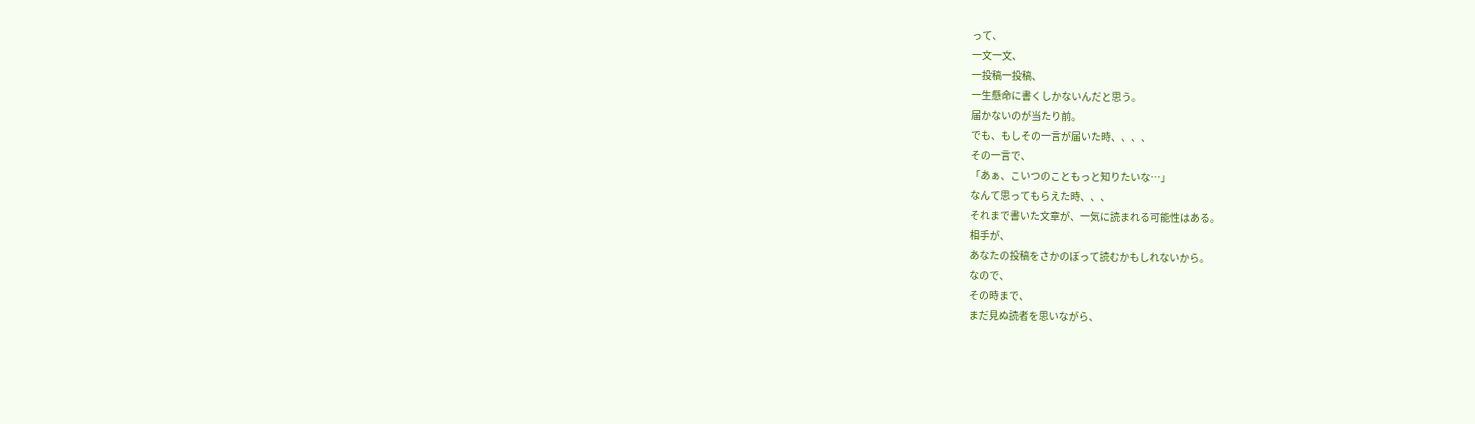って、
一文一文、
一投稿一投稿、
一生懸命に書くしかないんだと思う。
届かないのが当たり前。
でも、もしその一言が届いた時、、、、
その一言で、
「あぁ、こいつのこともっと知りたいな…」
なんて思ってもらえた時、、、
それまで書いた文章が、一気に読まれる可能性はある。
相手が、
あなたの投稿をさかのぼって読むかもしれないから。
なので、
その時まで、
まだ見ぬ読者を思いながら、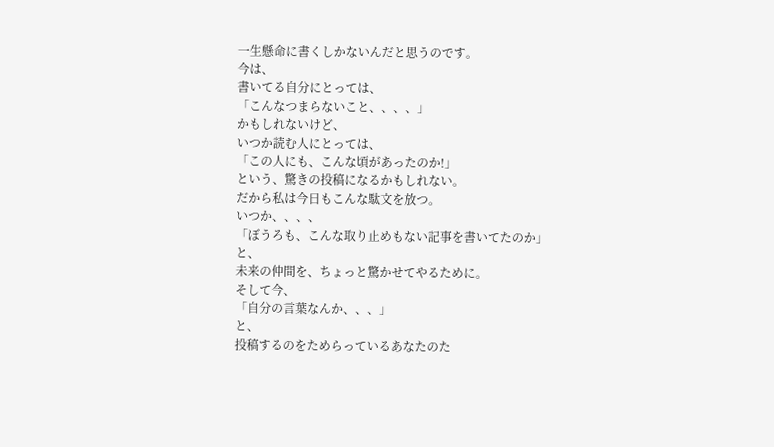一生懸命に書くしかないんだと思うのです。
今は、
書いてる自分にとっては、
「こんなつまらないこと、、、、」
かもしれないけど、
いつか読む人にとっては、
「この人にも、こんな頃があったのか!」
という、驚きの投稿になるかもしれない。
だから私は今日もこんな駄文を放つ。
いつか、、、、
「ぼうろも、こんな取り止めもない記事を書いてたのか」
と、
未来の仲間を、ちょっと驚かせてやるために。
そして今、
「自分の言葉なんか、、、」
と、
投稿するのをためらっているあなたのた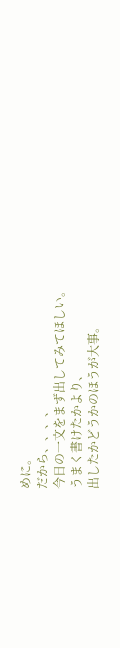めに。
だから、、、、
今日の一文をまず出してみてほしい。
うまく書けたかより、
出したかどうかのほうが大事。